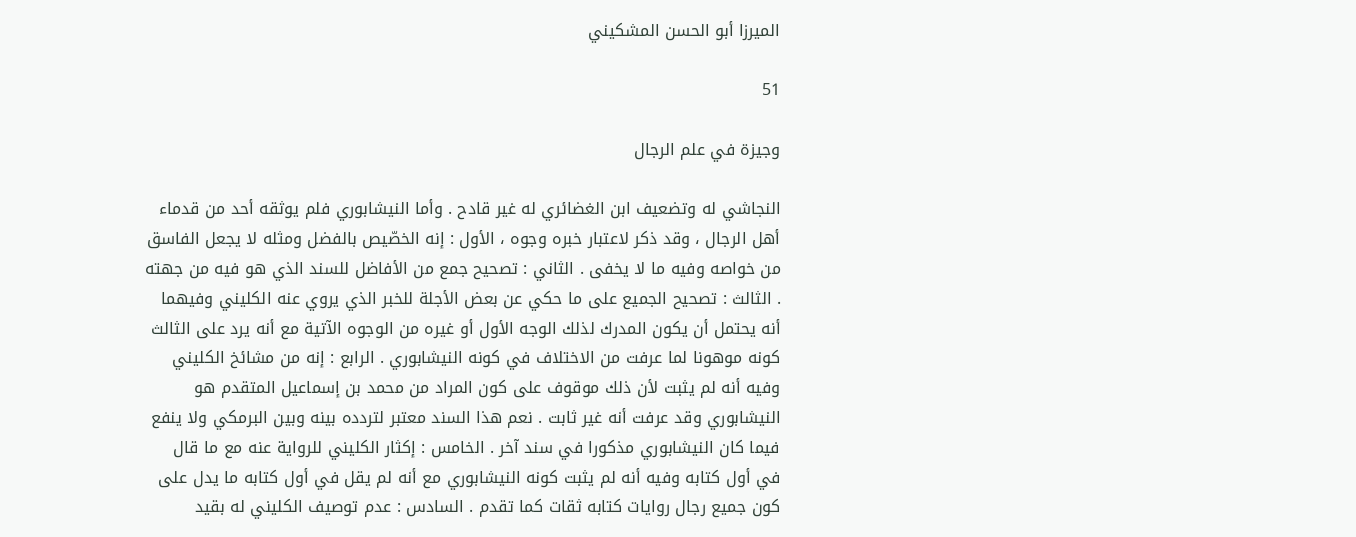الميرزا أبو الحسن المشكيني

51

وجيزة في علم الرجال

النجاشي له وتضعيف ابن الغضائري له غير قادح . وأما النيشابوري فلم يوثقه أحد من قدماء أهل الرجال ، وقد ذكر لاعتبار خبره وجوه ، الأول : إنه الخصّيص بالفضل ومثله لا يجعل الفاسق من خواصه وفيه ما لا يخفى . الثاني : تصحيح جمع من الأفاضل للسند الذي هو فيه من جهته . الثالث : تصحيح الجميع على ما حكي عن بعض الأجلة للخبر الذي يروي عنه الكليني وفيهما أنه يحتمل أن يكون المدرك لذلك الوجه الأول أو غيره من الوجوه الآتية مع أنه يرد على الثالث كونه موهونا لما عرفت من الاختلاف في كونه النيشابوري . الرابع : إنه من مشائخ الكليني وفيه أنه لم يثبت لأن ذلك موقوف على كون المراد من محمد بن إسماعيل المتقدم هو النيشابوري وقد عرفت أنه غير ثابت . نعم هذا السند معتبر لتردده بينه وبين البرمكي ولا ينفع فيما كان النيشابوري مذكورا في سند آخر . الخامس : إكثار الكليني للرواية عنه مع ما قال في أول كتابه وفيه أنه لم يثبت كونه النيشابوري مع أنه لم يقل في أول كتابه ما يدل على كون جميع رجال روايات كتابه ثقات كما تقدم . السادس : عدم توصيف الكليني له بقيد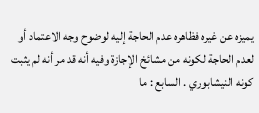يميزه عن غيره فظاهره عدم الحاجة إليه لوضوح وجه الاعتماد أو لعدم الحاجة لكونه من مشائخ الإجازة وفيه أنه قد مر أنه لم يثبت كونه النيشابوري . السابع : ما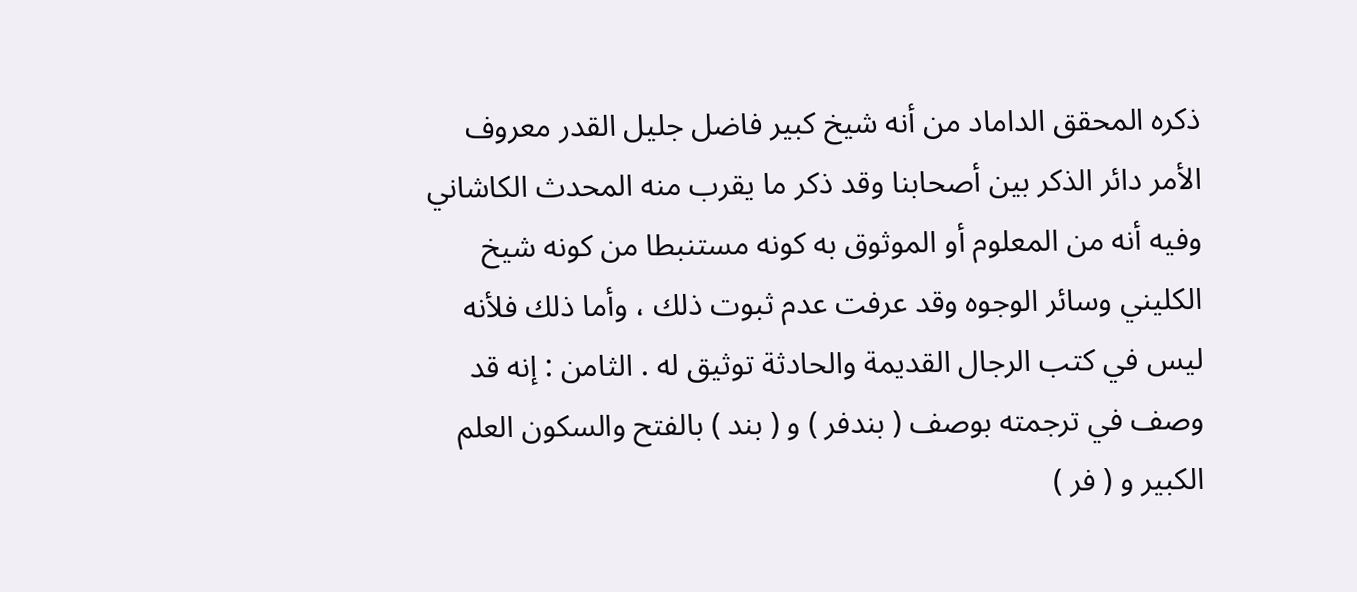ذكره المحقق الداماد من أنه شيخ كبير فاضل جليل القدر معروف الأمر دائر الذكر بين أصحابنا وقد ذكر ما يقرب منه المحدث الكاشاني وفيه أنه من المعلوم أو الموثوق به كونه مستنبطا من كونه شيخ الكليني وسائر الوجوه وقد عرفت عدم ثبوت ذلك ، وأما ذلك فلأنه ليس في كتب الرجال القديمة والحادثة توثيق له . الثامن : إنه قد وصف في ترجمته بوصف ( بندفر ) و ( بند ) بالفتح والسكون العلم الكبير و ( فر )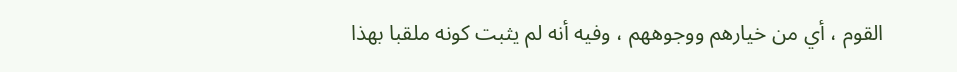القوم ، أي من خيارهم ووجوههم ، وفيه أنه لم يثبت كونه ملقبا بهذا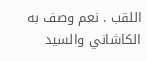اللقب . نعم وصف به الكاشاني والسيد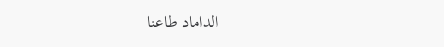الداماد طاعنا